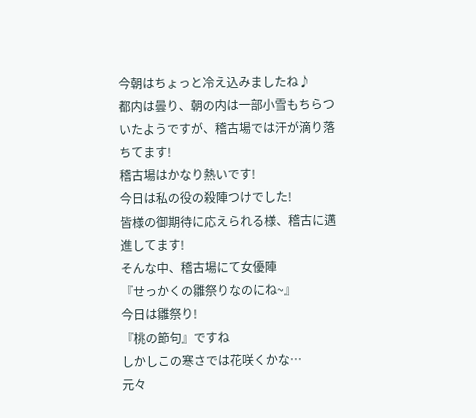今朝はちょっと冷え込みましたね♪
都内は曇り、朝の内は一部小雪もちらついたようですが、稽古場では汗が滴り落ちてます!
稽古場はかなり熱いです!
今日は私の役の殺陣つけでした!
皆様の御期待に応えられる様、稽古に邁進してます!
そんな中、稽古場にて女優陣
『せっかくの雛祭りなのにね~』
今日は雛祭り!
『桃の節句』ですね
しかしこの寒さでは花咲くかな…
元々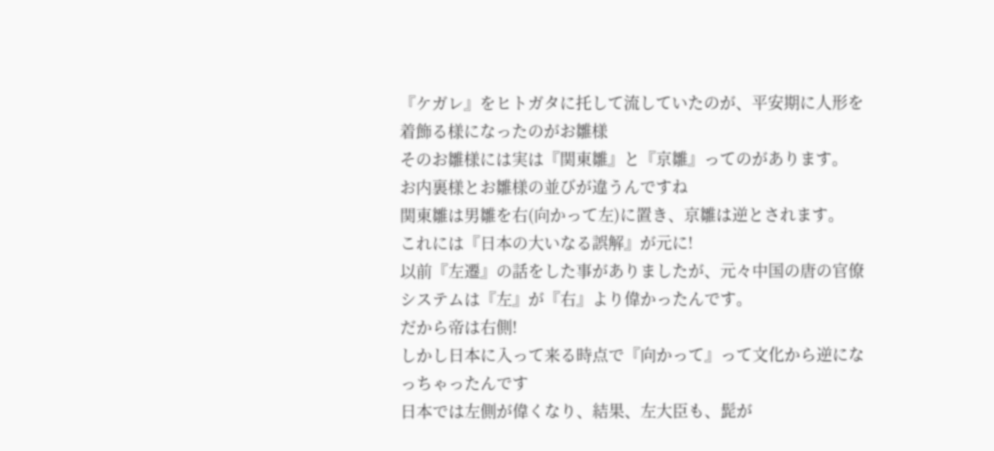『ケガレ』をヒトガタに托して流していたのが、平安期に人形を着飾る様になったのがお雛様
そのお雛様には実は『関東雛』と『京雛』ってのがあります。
お内裏様とお雛様の並びが違うんですね
関東雛は男雛を右(向かって左)に置き、京雛は逆とされます。
これには『日本の大いなる誤解』が元に!
以前『左遷』の話をした事がありましたが、元々中国の唐の官僚システムは『左』が『右』より偉かったんです。
だから帝は右側!
しかし日本に入って来る時点で『向かって』って文化から逆になっちゃったんです
日本では左側が偉くなり、結果、左大臣も、髭が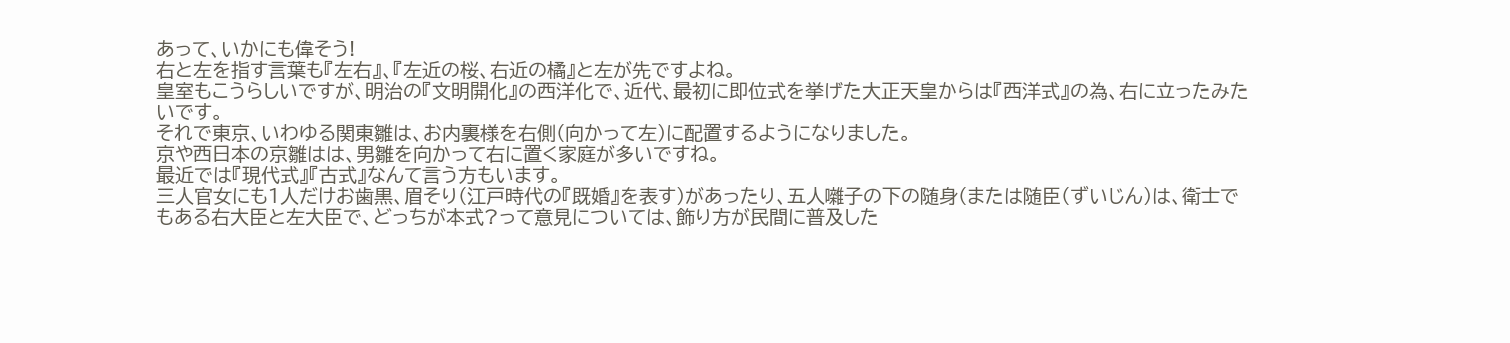あって、いかにも偉そう!
右と左を指す言葉も『左右』、『左近の桜、右近の橘』と左が先ですよね。
皇室もこうらしいですが、明治の『文明開化』の西洋化で、近代、最初に即位式を挙げた大正天皇からは『西洋式』の為、右に立ったみたいです。
それで東京、いわゆる関東雛は、お内裏様を右側(向かって左)に配置するようになりました。
京や西日本の京雛はは、男雛を向かって右に置く家庭が多いですね。
最近では『現代式』『古式』なんて言う方もいます。
三人官女にも1人だけお歯黒、眉そり(江戸時代の『既婚』を表す)があったり、五人囃子の下の随身(または随臣(ずいじん)は、衛士でもある右大臣と左大臣で、どっちが本式?って意見については、飾り方が民間に普及した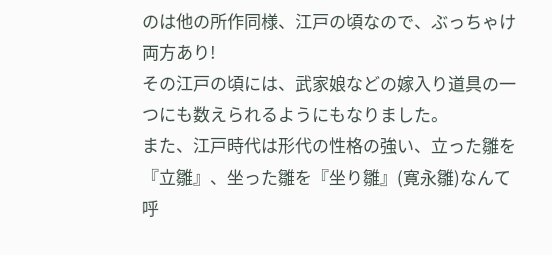のは他の所作同様、江戸の頃なので、ぶっちゃけ両方あり!
その江戸の頃には、武家娘などの嫁入り道具の一つにも数えられるようにもなりました。
また、江戸時代は形代の性格の強い、立った雛を『立雛』、坐った雛を『坐り雛』(寛永雛)なんて呼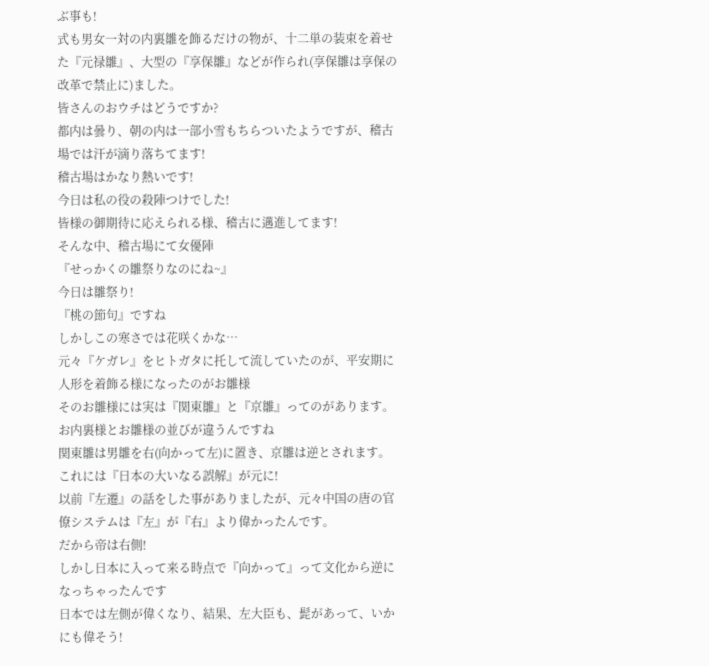ぶ事も!
式も男女一対の内裏雛を飾るだけの物が、十二単の装束を着せた『元禄雛』、大型の『享保雛』などが作られ(享保雛は享保の改革で禁止に)ました。
皆さんのおウチはどうですか?
都内は曇り、朝の内は一部小雪もちらついたようですが、稽古場では汗が滴り落ちてます!
稽古場はかなり熱いです!
今日は私の役の殺陣つけでした!
皆様の御期待に応えられる様、稽古に邁進してます!
そんな中、稽古場にて女優陣
『せっかくの雛祭りなのにね~』
今日は雛祭り!
『桃の節句』ですね
しかしこの寒さでは花咲くかな…
元々『ケガレ』をヒトガタに托して流していたのが、平安期に人形を着飾る様になったのがお雛様
そのお雛様には実は『関東雛』と『京雛』ってのがあります。
お内裏様とお雛様の並びが違うんですね
関東雛は男雛を右(向かって左)に置き、京雛は逆とされます。
これには『日本の大いなる誤解』が元に!
以前『左遷』の話をした事がありましたが、元々中国の唐の官僚システムは『左』が『右』より偉かったんです。
だから帝は右側!
しかし日本に入って来る時点で『向かって』って文化から逆になっちゃったんです
日本では左側が偉くなり、結果、左大臣も、髭があって、いかにも偉そう!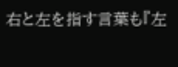右と左を指す言葉も『左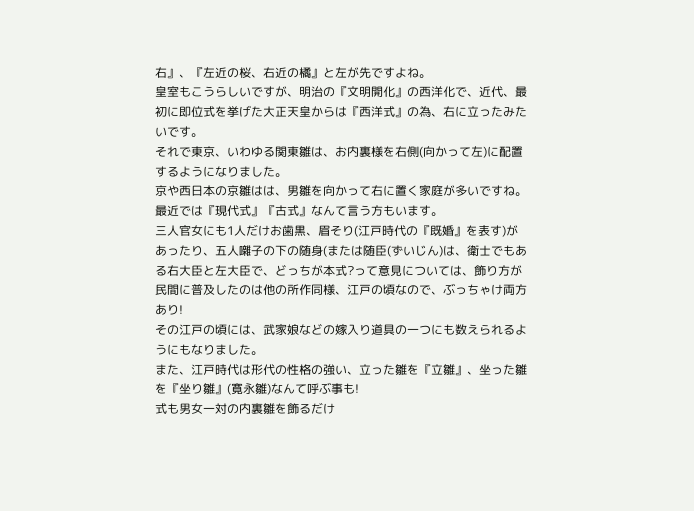右』、『左近の桜、右近の橘』と左が先ですよね。
皇室もこうらしいですが、明治の『文明開化』の西洋化で、近代、最初に即位式を挙げた大正天皇からは『西洋式』の為、右に立ったみたいです。
それで東京、いわゆる関東雛は、お内裏様を右側(向かって左)に配置するようになりました。
京や西日本の京雛はは、男雛を向かって右に置く家庭が多いですね。
最近では『現代式』『古式』なんて言う方もいます。
三人官女にも1人だけお歯黒、眉そり(江戸時代の『既婚』を表す)があったり、五人囃子の下の随身(または随臣(ずいじん)は、衛士でもある右大臣と左大臣で、どっちが本式?って意見については、飾り方が民間に普及したのは他の所作同様、江戸の頃なので、ぶっちゃけ両方あり!
その江戸の頃には、武家娘などの嫁入り道具の一つにも数えられるようにもなりました。
また、江戸時代は形代の性格の強い、立った雛を『立雛』、坐った雛を『坐り雛』(寛永雛)なんて呼ぶ事も!
式も男女一対の内裏雛を飾るだけ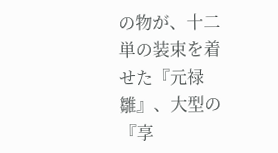の物が、十二単の装束を着せた『元禄雛』、大型の『享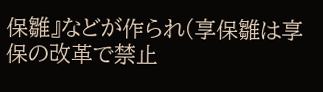保雛』などが作られ(享保雛は享保の改革で禁止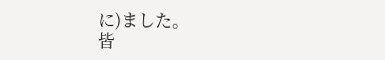に)ました。
皆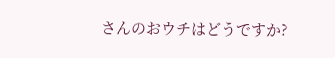さんのおウチはどうですか?